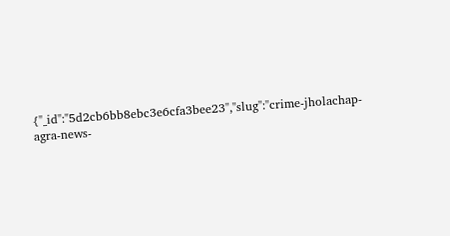{"_id":"5d2cb6bb8ebc3e6cfa3bee23","slug":"crime-jholachap-agra-news-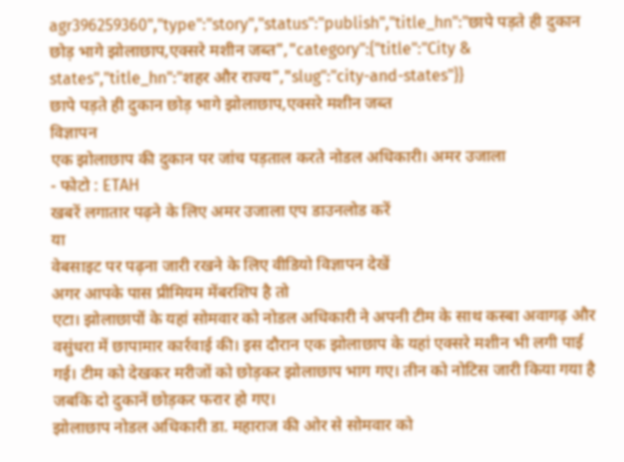agr396259360","type":"story","status":"publish","title_hn":"छापे पड़ते ही दुकान छोड़ भागे झोलाछाप,एक्सरे मशीन जब्त","category":{"title":"City & states","title_hn":"शहर और राज्य","slug":"city-and-states"}}
छापे पड़ते ही दुकान छोड़ भागे झोलाछाप,एक्सरे मशीन जब्त
विज्ञापन
एक झोलाछाप की दुकान पर जांच पड़ताल करते नोडल अधिकारी। अमर उजाला
- फोटो : ETAH
खबरें लगातार पढ़ने के लिए अमर उजाला एप डाउनलोड करें
या
वेबसाइट पर पढ़ना जारी रखने के लिए वीडियो विज्ञापन देखें
अगर आपके पास प्रीमियम मेंबरशिप है तो
एटा। झोलाछापों के यहां सोमवार को नोडल अधिकारी ने अपनी टीम के साथ कस्बा अवागढ़ और वसुंधरा में छापामार कार्रवाई की। इस दौरान एक झोलाछाप के यहां एक्सरे मशीन भी लगी पाई गई। टीम को देखकर मरीजों को छोड़कर झोलाछाप भाग गए। तीन को नोटिस जारी किया गया है जबकि दो दुकानें छोड़कर फरार हो गए।
झोलाछाप नोडल अधिकारी डा. महाराज की ओर से सोमवार को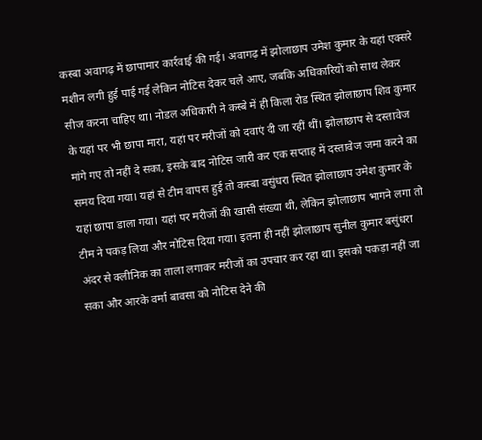कस्बा अवागढ़ में छापामार कार्रवाई की गई। अवागढ़ में झोलाछाप उमेश कुमार के यहां एक्सरे मशीन लगी हुई पाई गई लेकिन नोटिस देकर चले आए, जबकि अधिकारियों को साथ लेकर सीज करना चाहिए था। नोडल अधिकारी ने कस्बे में ही किला रोड स्थित झोलाछाप शिव कुमार के यहां पर भी छापा मारा, यहां पर मरीजों को दवाएं दी जा रहीं थीं। झोलाछाप से दस्तावेज मांगे गए तो नहीं दे सका, इसके बाद नोटिस जारी कर एक सप्ताह में दस्तावेज जमा करने का समय दिया गया। यहां से टीम वापस हुई तो कस्बा वसुंधरा स्थित झोलाछाप उमेश कुमार के यहां छापा डाला गया। यहां पर मरीजों की खासी संख्या थी, लेकिन झोलाछाप भागने लगा तो टीम ने पकड़ लिया और नोटिस दिया गया। इतना ही नहीं झोलाछाप सुनील कुमार बसुंधरा अंदर से क्लीनिक का ताला लगाकर मरीजों का उपचार कर रहा था। इसको पकड़ा नहीं जा सका और आरके वर्मा बावसा को नोटिस देने की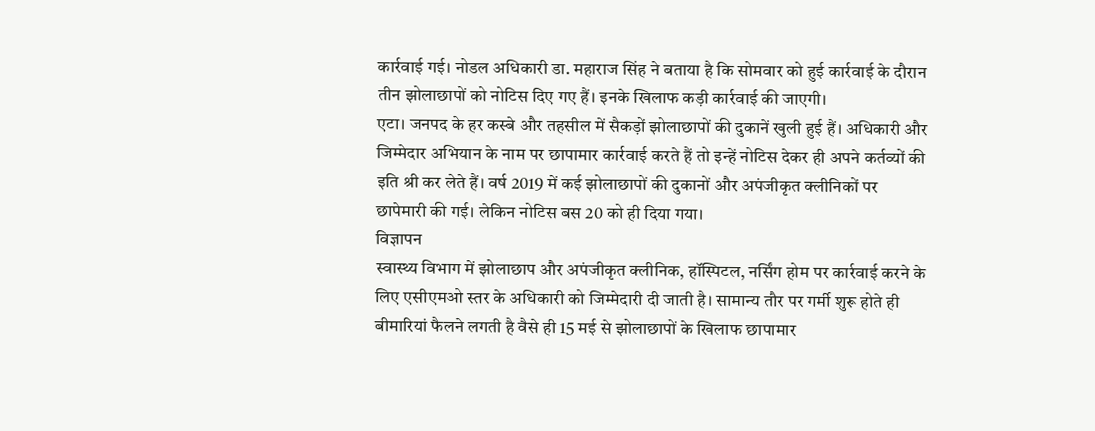कार्रवाई गई। नोडल अधिकारी डा. महाराज सिंह ने बताया है कि सोमवार को हुई कार्रवाई के दौरान तीन झोलाछापों को नोटिस दिए गए हैं। इनके खिलाफ कड़ी कार्रवाई की जाएगी।
एटा। जनपद के हर कस्बे और तहसील में सैकड़ों झोलाछापों की दुकानें खुली हुई हैं। अधिकारी और जिम्मेदार अभियान के नाम पर छापामार कार्रवाई करते हैं तो इन्हें नोटिस देकर ही अपने कर्तव्यों की इति श्री कर लेते हैं। वर्ष 2019 में कई झोलाछापों की दुकानों और अपंजीकृत क्लीनिकों पर छापेमारी की गई। लेकिन नोटिस बस 20 को ही दिया गया।
विज्ञापन
स्वास्थ्य विभाग में झोलाछाप और अपंजीकृत क्लीनिक, हॉस्पिटल, नर्सिंग होम पर कार्रवाई करने के लिए एसीएमओ स्तर के अधिकारी को जिम्मेदारी दी जाती है। सामान्य तौर पर गर्मी शुरू होते ही बीमारियां फैलने लगती है वैसे ही 15 मई से झोलाछापों के खिलाफ छापामार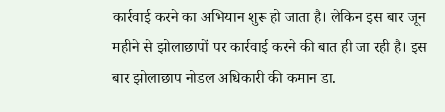कार्रवाई करने का अभियान शुरू हो जाता है। लेकिन इस बार जून महीने से झोलाछापों पर कार्रवाई करने की बात ही जा रही है। इस बार झोलाछाप नोडल अधिकारी की कमान डा.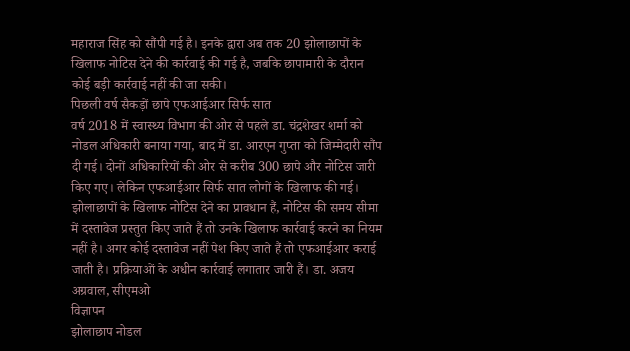महाराज सिंह को सौंपी गई है। इनके द्वारा अब तक 20 झोलाछापों के खिलाफ नोटिस देने की कार्रवाई की गई है, जबकि छापामारी के दौरान कोई बड़ी कार्रवाई नहीं की जा सकी।
पिछली वर्ष सैकड़ों छापे एफआईआर सिर्फ सात
वर्ष 2018 में स्वास्थ्य विभाग की ओर से पहले डा. चंद्रशेखर शर्मा को नोडल अधिकारी बनाया गया, बाद में डा. आरएन गुप्ता को जिम्मेदारी सौंप दी गई। दोनों अधिकारियों की ओर से करीब 300 छापे और नोटिस जारी किए गए। लेकिन एफआईआर सिर्फ सात लोगों के खिलाफ की गई।
झोलाछापों के खिलाफ नोटिस देने का प्रावधान हैं, नोटिस की समय सीमा में दस्तावेज प्रस्तुत किए जाते हैं तो उनके खिलाफ कार्रवाई करने का नियम नहीं है। अगर कोई दस्तावेज नहीं पेश किए जाते हैं तो एफआईआर कराई जाती है। प्रक्रियाओं के अधीन कार्रवाई लगातार जारी हैं। डा. अजय अग्रवाल, सीएमओ
विज्ञापन
झोलाछाप नोडल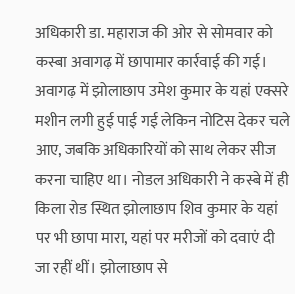अधिकारी डा. महाराज की ओर से सोमवार को कस्बा अवागढ़ में छापामार कार्रवाई की गई। अवागढ़ में झोलाछाप उमेश कुमार के यहां एक्सरे मशीन लगी हुई पाई गई लेकिन नोटिस देकर चले आए, जबकि अधिकारियों को साथ लेकर सीज करना चाहिए था। नोडल अधिकारी ने कस्बे में ही किला रोड स्थित झोलाछाप शिव कुमार के यहां पर भी छापा मारा, यहां पर मरीजों को दवाएं दी जा रहीं थीं। झोलाछाप से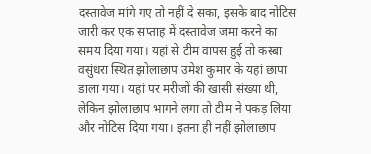दस्तावेज मांगे गए तो नहीं दे सका, इसके बाद नोटिस जारी कर एक सप्ताह में दस्तावेज जमा करने का समय दिया गया। यहां से टीम वापस हुई तो कस्बा वसुंधरा स्थित झोलाछाप उमेश कुमार के यहां छापा डाला गया। यहां पर मरीजों की खासी संख्या थी, लेकिन झोलाछाप भागने लगा तो टीम ने पकड़ लिया और नोटिस दिया गया। इतना ही नहीं झोलाछाप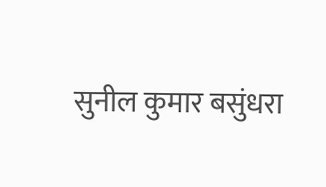सुनील कुमार बसुंधरा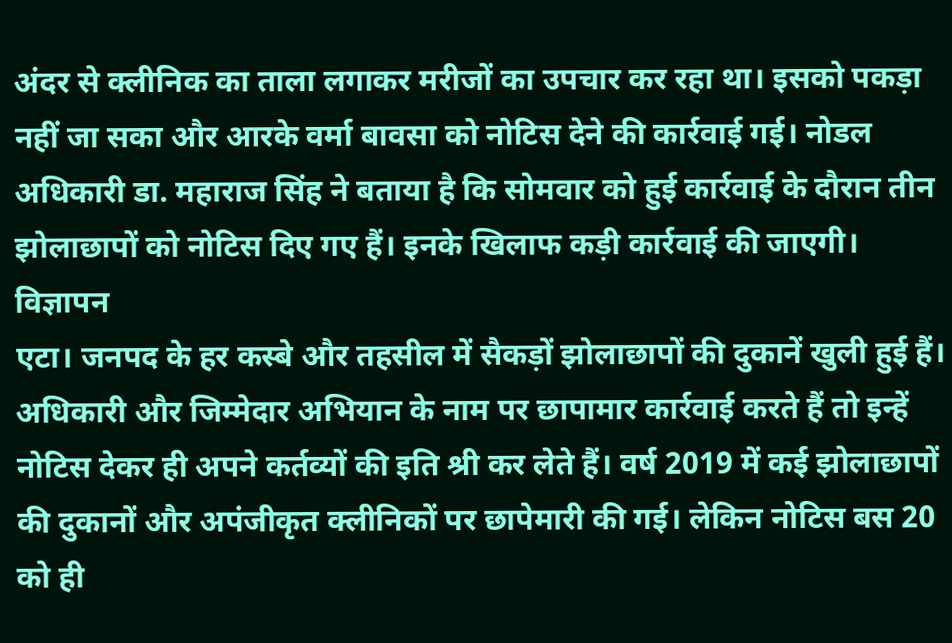अंदर से क्लीनिक का ताला लगाकर मरीजों का उपचार कर रहा था। इसको पकड़ा नहीं जा सका और आरके वर्मा बावसा को नोटिस देने की कार्रवाई गई। नोडल अधिकारी डा. महाराज सिंह ने बताया है कि सोमवार को हुई कार्रवाई के दौरान तीन झोलाछापों को नोटिस दिए गए हैं। इनके खिलाफ कड़ी कार्रवाई की जाएगी।
विज्ञापन
एटा। जनपद के हर कस्बे और तहसील में सैकड़ों झोलाछापों की दुकानें खुली हुई हैं। अधिकारी और जिम्मेदार अभियान के नाम पर छापामार कार्रवाई करते हैं तो इन्हें नोटिस देकर ही अपने कर्तव्यों की इति श्री कर लेते हैं। वर्ष 2019 में कई झोलाछापों की दुकानों और अपंजीकृत क्लीनिकों पर छापेमारी की गई। लेकिन नोटिस बस 20 को ही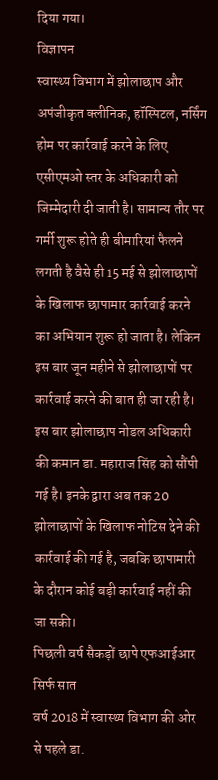दिया गया।
विज्ञापन
स्वास्थ्य विभाग में झोलाछाप और अपंजीकृत क्लीनिक, हॉस्पिटल, नर्सिंग होम पर कार्रवाई करने के लिए एसीएमओ स्तर के अधिकारी को जिम्मेदारी दी जाती है। सामान्य तौर पर गर्मी शुरू होते ही बीमारियां फैलने लगती है वैसे ही 15 मई से झोलाछापों के खिलाफ छापामार कार्रवाई करने का अभियान शुरू हो जाता है। लेकिन इस बार जून महीने से झोलाछापों पर कार्रवाई करने की बात ही जा रही है। इस बार झोलाछाप नोडल अधिकारी की कमान डा. महाराज सिंह को सौंपी गई है। इनके द्वारा अब तक 20 झोलाछापों के खिलाफ नोटिस देने की कार्रवाई की गई है, जबकि छापामारी के दौरान कोई बड़ी कार्रवाई नहीं की जा सकी।
पिछली वर्ष सैकड़ों छापे एफआईआर सिर्फ सात
वर्ष 2018 में स्वास्थ्य विभाग की ओर से पहले डा.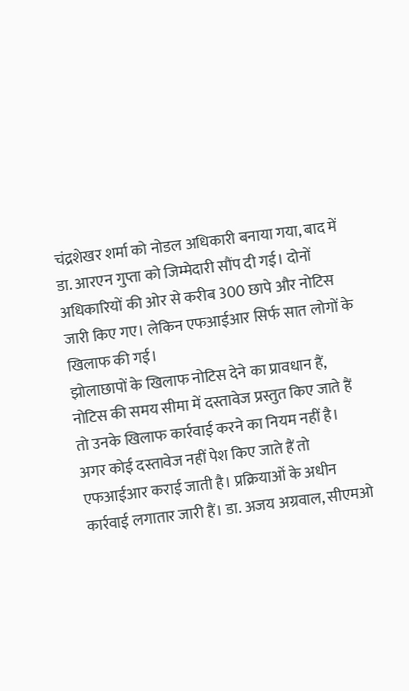चंद्रशेखर शर्मा को नोडल अधिकारी बनाया गया, बाद में डा. आरएन गुप्ता को जिम्मेदारी सौंप दी गई। दोनों अधिकारियों की ओर से करीब 300 छापे और नोटिस जारी किए गए। लेकिन एफआईआर सिर्फ सात लोगों के खिलाफ की गई।
झोलाछापों के खिलाफ नोटिस देने का प्रावधान हैं, नोटिस की समय सीमा में दस्तावेज प्रस्तुत किए जाते हैं तो उनके खिलाफ कार्रवाई करने का नियम नहीं है। अगर कोई दस्तावेज नहीं पेश किए जाते हैं तो एफआईआर कराई जाती है। प्रक्रियाओं के अधीन कार्रवाई लगातार जारी हैं। डा. अजय अग्रवाल, सीएमओ